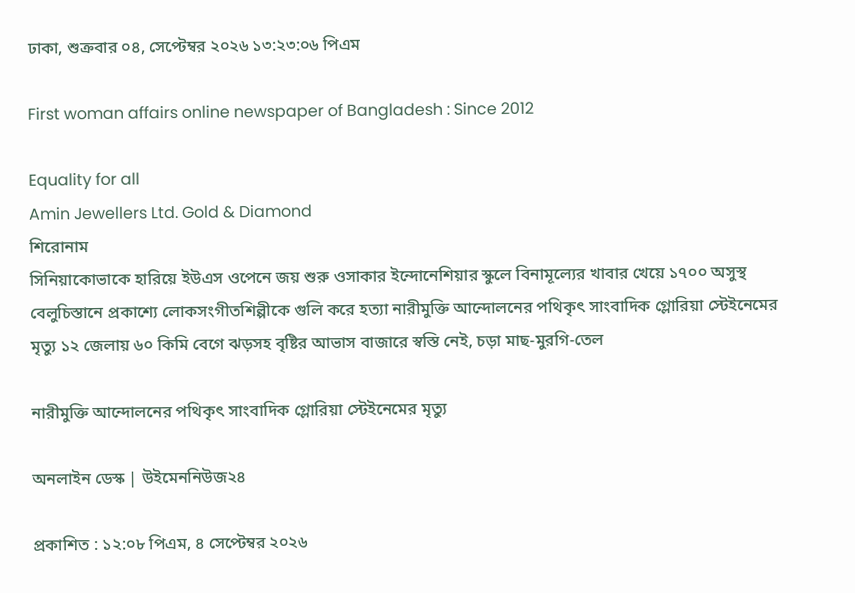ঢাকা, শুক্রবার ০৪, সেপ্টেম্বর ২০২৬ ১৩:২৩:০৬ পিএম

First woman affairs online newspaper of Bangladesh : Since 2012

Equality for all
Amin Jewellers Ltd. Gold & Diamond
শিরোনাম
সিনিয়াকোভাকে হারিয়ে ইউএস ওপেনে জয় শুরু ওসাকার ইন্দোনেশিয়ার স্কুলে বিনামূল্যের খাবার খেয়ে ১৭০০ অসুস্থ বেলুচিস্তানে প্রকাশ্যে লোকসংগীতশিল্পীকে গুলি করে হত্যা নারীমুক্তি আন্দোলনের পথিকৃৎ সাংবাদিক গ্লোরিয়া স্টেইনেমের মৃত্যু ১২ জেলায় ৬০ কিমি বেগে ঝড়সহ বৃষ্টির আভাস বাজারে স্বস্তি নেই, চড়া মাছ-মুরগি-তেল

নারীমুক্তি আন্দোলনের পথিকৃৎ সাংবাদিক গ্লোরিয়া স্টেইনেমের মৃত্যু

অনলাইন ডেস্ক | উইমেননিউজ২৪

প্রকাশিত : ১২:০৮ পিএম, ৪ সেপ্টেম্বর ২০২৬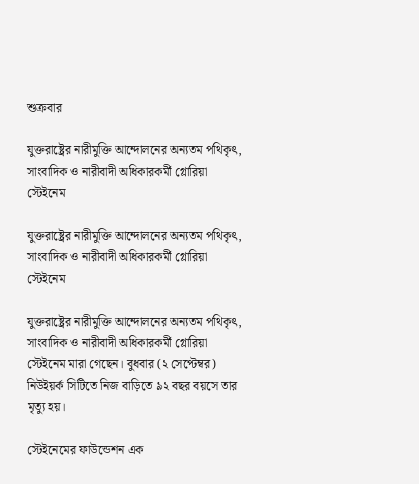শুক্রবার

যুক্তরাষ্ট্রের নারীমুক্তি আন্দোলনের অন্যতম পথিকৃৎ, সাংবাদিক ও নারীবাদী অধিকারকর্মী গ্লোরিয়া স্টেইনেম

যুক্তরাষ্ট্রের নারীমুক্তি আন্দোলনের অন্যতম পথিকৃৎ, সাংবাদিক ও নারীবাদী অধিকারকর্মী গ্লোরিয়া স্টেইনেম

যুক্তরাষ্ট্রের নারীমুক্তি আন্দোলনের অন্যতম পথিকৃৎ, সাংবাদিক ও নারীবাদী অধিকারকর্মী গ্লোরিয়া স্টেইনেম মারা গেছেন। বুধবার (২ সেপ্টেম্বর) নিউইয়র্ক সিটিতে নিজ বাড়িতে ৯২ বছর বয়সে তার মৃত্যু হয়।

স্টেইনেমের ফাউন্ডেশন এক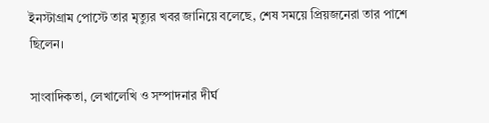ইনস্টাগ্রাম পোস্টে তার মৃত্যুর খবর জানিয়ে বলেছে, শেষ সময়ে প্রিয়জনেরা তার পাশে ছিলেন।

সাংবাদিকতা, লেখালেখি ও সম্পাদনার দীর্ঘ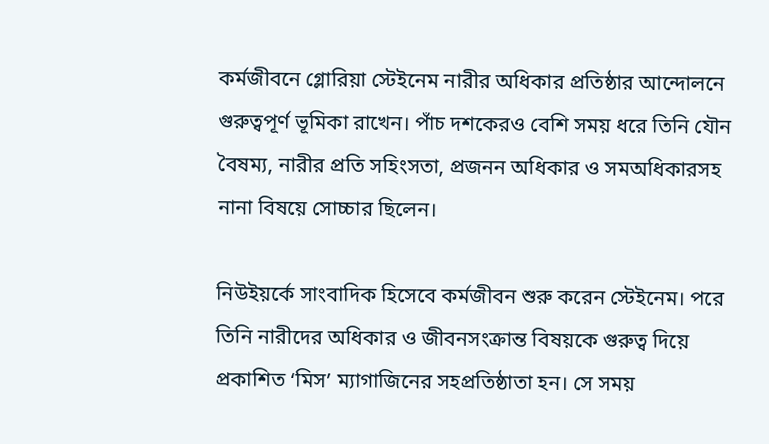কর্মজীবনে গ্লোরিয়া স্টেইনেম নারীর অধিকার প্রতিষ্ঠার আন্দোলনে গুরুত্বপূর্ণ ভূমিকা রাখেন। পাঁচ দশকেরও বেশি সময় ধরে তিনি যৌন বৈষম্য, নারীর প্রতি সহিংসতা, প্রজনন অধিকার ও সমঅধিকারসহ নানা বিষয়ে সোচ্চার ছিলেন।

নিউইয়র্কে সাংবাদিক হিসেবে কর্মজীবন শুরু করেন স্টেইনেম। পরে তিনি নারীদের অধিকার ও জীবনসংক্রান্ত বিষয়কে গুরুত্ব দিয়ে প্রকাশিত ‘মিস’ ম্যাগাজিনের সহপ্রতিষ্ঠাতা হন। সে সময়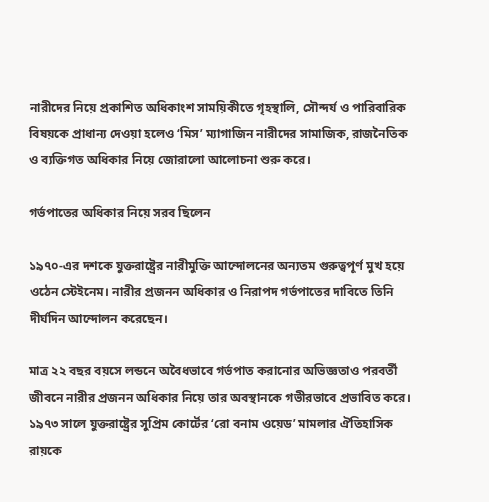নারীদের নিয়ে প্রকাশিত অধিকাংশ সাময়িকীতে গৃহস্থালি, সৌন্দর্য ও পারিবারিক বিষয়কে প্রাধান্য দেওয়া হলেও ‘মিস’ ম্যাগাজিন নারীদের সামাজিক, রাজনৈতিক ও ব্যক্তিগত অধিকার নিয়ে জোরালো আলোচনা শুরু করে।

গর্ভপাতের অধিকার নিয়ে সরব ছিলেন

১৯৭০-এর দশকে যুক্তরাষ্ট্রের নারীমুক্তি আন্দোলনের অন্যতম গুরুত্বপূর্ণ মুখ হয়ে ওঠেন স্টেইনেম। নারীর প্রজনন অধিকার ও নিরাপদ গর্ভপাতের দাবিতে তিনি দীর্ঘদিন আন্দোলন করেছেন।

মাত্র ২২ বছর বয়সে লন্ডনে অবৈধভাবে গর্ভপাত করানোর অভিজ্ঞতাও পরবর্তী জীবনে নারীর প্রজনন অধিকার নিয়ে তার অবস্থানকে গভীরভাবে প্রভাবিত করে। ১৯৭৩ সালে যুক্তরাষ্ট্রের সুপ্রিম কোর্টের ‘রো বনাম ওয়েড’ মামলার ঐতিহাসিক রায়কে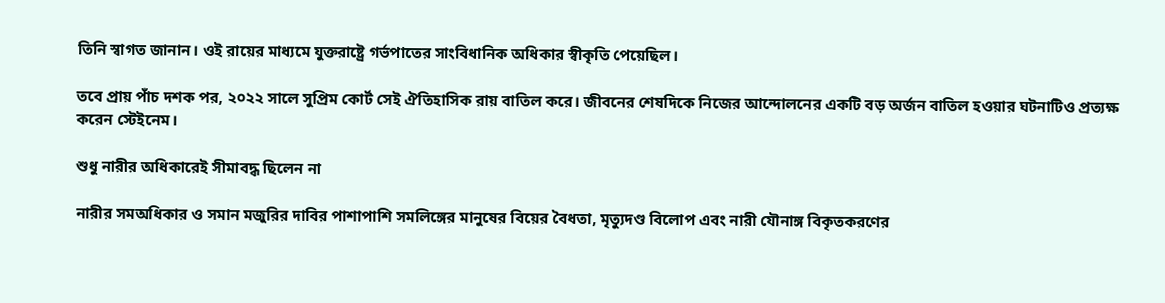তিনি স্বাগত জানান। ওই রায়ের মাধ্যমে যুক্তরাষ্ট্রে গর্ভপাতের সাংবিধানিক অধিকার স্বীকৃতি পেয়েছিল।

তবে প্রায় পাঁচ দশক পর, ২০২২ সালে সুপ্রিম কোর্ট সেই ঐতিহাসিক রায় বাতিল করে। জীবনের শেষদিকে নিজের আন্দোলনের একটি বড় অর্জন বাতিল হওয়ার ঘটনাটিও প্রত্যক্ষ করেন স্টেইনেম।

শুধু নারীর অধিকারেই সীমাবদ্ধ ছিলেন না

নারীর সমঅধিকার ও সমান মজুরির দাবির পাশাপাশি সমলিঙ্গের মানুষের বিয়ের বৈধতা, মৃত্যুদণ্ড বিলোপ এবং নারী যৌনাঙ্গ বিকৃতকরণের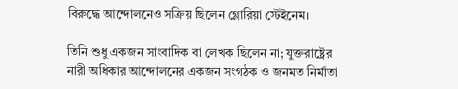বিরুদ্ধে আন্দোলনেও সক্রিয় ছিলেন গ্লোরিয়া স্টেইনেম।

তিনি শুধু একজন সাংবাদিক বা লেখক ছিলেন না; যুক্তরাষ্ট্রের নারী অধিকার আন্দোলনের একজন সংগঠক ও জনমত নির্মাতা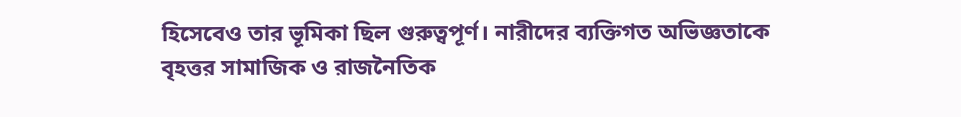হিসেবেও তার ভূমিকা ছিল গুরুত্বপূর্ণ। নারীদের ব্যক্তিগত অভিজ্ঞতাকে বৃহত্তর সামাজিক ও রাজনৈতিক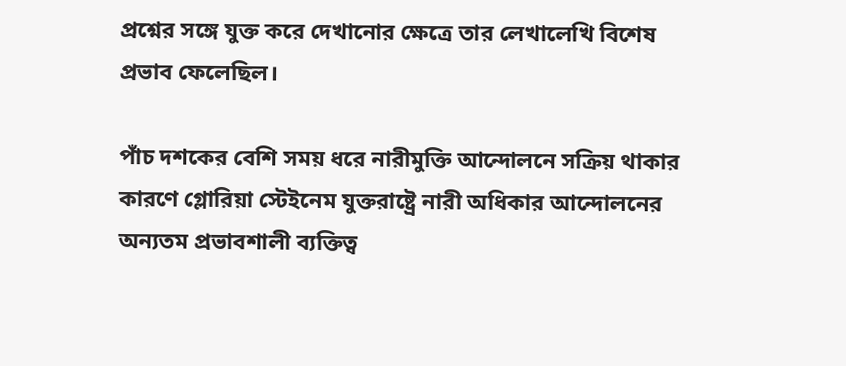প্রশ্নের সঙ্গে যুক্ত করে দেখানোর ক্ষেত্রে তার লেখালেখি বিশেষ প্রভাব ফেলেছিল।

পাঁচ দশকের বেশি সময় ধরে নারীমুক্তি আন্দোলনে সক্রিয় থাকার কারণে গ্লোরিয়া স্টেইনেম যুক্তরাষ্ট্রে নারী অধিকার আন্দোলনের অন্যতম প্রভাবশালী ব্যক্তিত্ব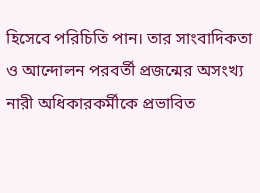হিসেবে পরিচিতি পান। তার সাংবাদিকতা ও আন্দোলন পরবর্তী প্রজন্মের অসংখ্য নারী অধিকারকর্মীকে প্রভাবিত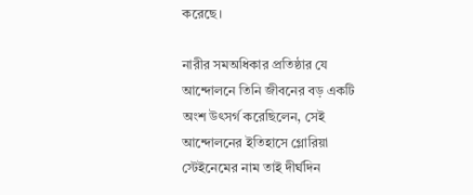করেছে।

নারীর সমঅধিকার প্রতিষ্ঠার যে আন্দোলনে তিনি জীবনের বড় একটি অংশ উৎসর্গ করেছিলেন, সেই আন্দোলনের ইতিহাসে গ্লোরিয়া স্টেইনেমের নাম তাই দীর্ঘদিন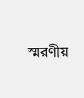স্মরণীয়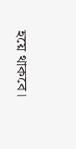হয়ে থাকবে।